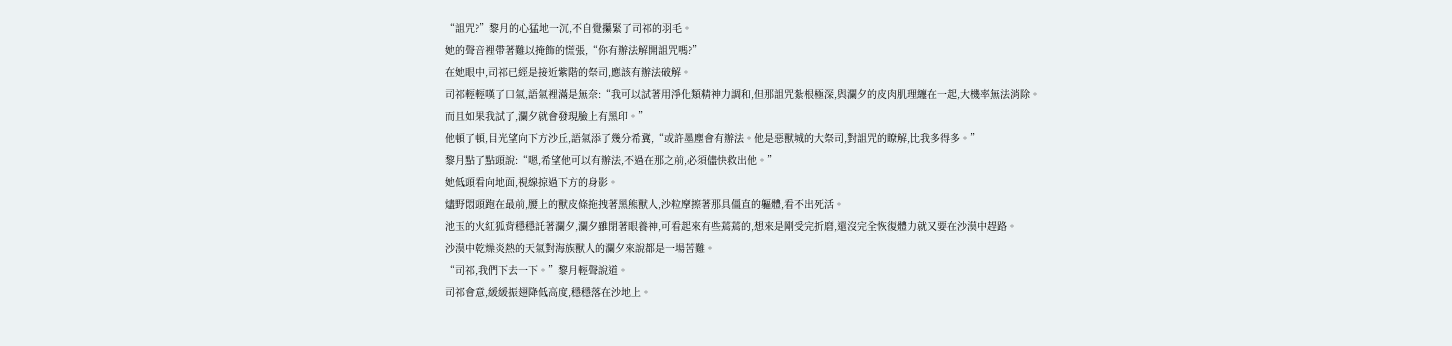“詛咒?”黎月的心猛地一沉,不自覺攥緊了司祁的羽毛。
她的聲音裡帶著難以掩飾的慌張,“你有辦法解開詛咒嗎?”
在她眼中,司祁已經是接近紫階的祭司,應該有辦法破解。
司祁輕輕嘆了口氣,語氣裡滿是無奈:“我可以試著用淨化類精神力調和,但那詛咒紮根極深,與瀾夕的皮肉肌理纏在一起,大機率無法消除。
而且如果我試了,瀾夕就會發現臉上有黑印。”
他頓了頓,目光望向下方沙丘,語氣添了幾分希冀,“或許墨塵會有辦法。他是惡獸城的大祭司,對詛咒的瞭解,比我多得多。”
黎月點了點頭說:“嗯,希望他可以有辦法,不過在那之前,必須儘快救出他。”
她低頭看向地面,視線掠過下方的身影。
燼野悶頭跑在最前,腰上的獸皮條拖拽著黑熊獸人,沙粒摩擦著那具僵直的軀體,看不出死活。
池玉的火紅狐背穩穩託著瀾夕,瀾夕雖閉著眼養神,可看起來有些蔫蔫的,想來是剛受完折磨,還沒完全恢復體力就又要在沙漠中趕路。
沙漠中乾燥炎熱的天氣對海族獸人的瀾夕來說都是一場苦難。
“司祁,我們下去一下。”黎月輕聲說道。
司祁會意,緩緩振翅降低高度,穩穩落在沙地上。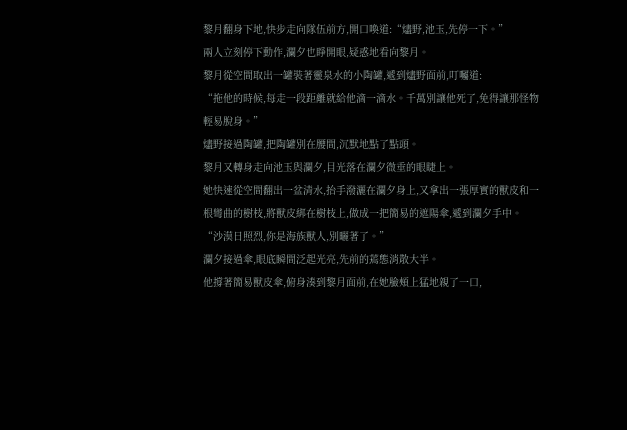黎月翻身下地,快步走向隊伍前方,開口喚道:“燼野,池玉,先停一下。”
兩人立刻停下動作,瀾夕也睜開眼,疑惑地看向黎月。
黎月從空間取出一罐裝著靈泉水的小陶罐,遞到燼野面前,叮囑道:
“拖他的時候,每走一段距離就給他滴一滴水。千萬別讓他死了,免得讓那怪物輕易脫身。”
燼野接過陶罐,把陶罐別在腰間,沉默地點了點頭。
黎月又轉身走向池玉與瀾夕,目光落在瀾夕微垂的眼睫上。
她快速從空間翻出一盆清水,抬手潑灑在瀾夕身上,又拿出一張厚實的獸皮和一根彎曲的樹枝,將獸皮綁在樹枝上,做成一把簡易的遮陽傘,遞到瀾夕手中。
“沙漠日照烈,你是海族獸人,別曬著了。”
瀾夕接過傘,眼底瞬間泛起光亮,先前的蔫態消散大半。
他撐著簡易獸皮傘,俯身湊到黎月面前,在她臉頰上猛地親了一口,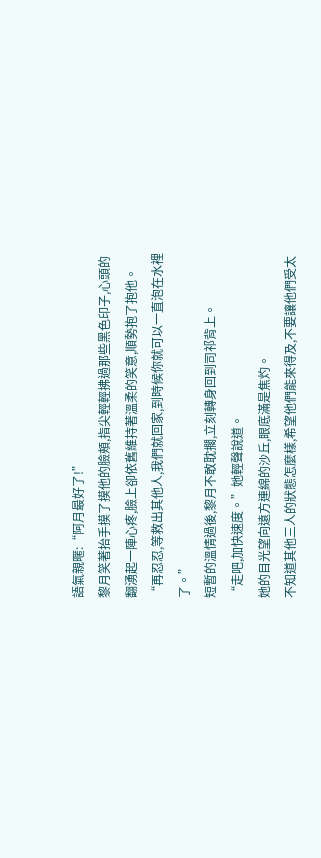語氣親暱:“阿月最好了!”
黎月笑著抬手摸了摸他的臉頰,指尖輕輕拂過那些黑色印子,心頭的翻湧起一陣心疼,臉上卻依舊維持著溫柔的笑意,順勢抱了抱他。
“再忍忍,等救出其他人,我們就回家,到時候你就可以一直泡在水裡了。”
短暫的溫情過後,黎月不敢耽擱,立刻轉身回到司祁背上。
“走吧,加快速度。”她輕聲說道。
她的目光望向遠方連綿的沙丘,眼底滿是焦灼。
不知道其他三人的狀態怎麼樣,希望他們能來得及,不要讓他們受太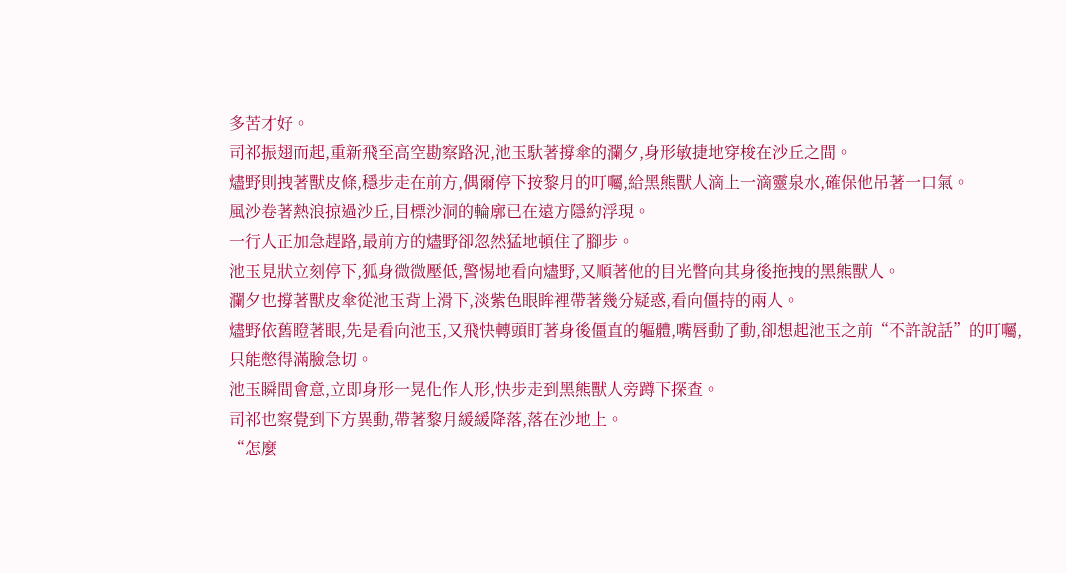多苦才好。
司祁振翅而起,重新飛至高空勘察路況,池玉馱著撐傘的瀾夕,身形敏捷地穿梭在沙丘之間。
燼野則拽著獸皮條,穩步走在前方,偶爾停下按黎月的叮囑,給黑熊獸人滴上一滴靈泉水,確保他吊著一口氣。
風沙卷著熱浪掠過沙丘,目標沙洞的輪廓已在遠方隱約浮現。
一行人正加急趕路,最前方的燼野卻忽然猛地頓住了腳步。
池玉見狀立刻停下,狐身微微壓低,警惕地看向燼野,又順著他的目光瞥向其身後拖拽的黑熊獸人。
瀾夕也撐著獸皮傘從池玉背上滑下,淡紫色眼眸裡帶著幾分疑惑,看向僵持的兩人。
燼野依舊瞪著眼,先是看向池玉,又飛快轉頭盯著身後僵直的軀體,嘴唇動了動,卻想起池玉之前“不許說話”的叮囑,只能憋得滿臉急切。
池玉瞬間會意,立即身形一晃化作人形,快步走到黑熊獸人旁蹲下探查。
司祁也察覺到下方異動,帶著黎月緩緩降落,落在沙地上。
“怎麼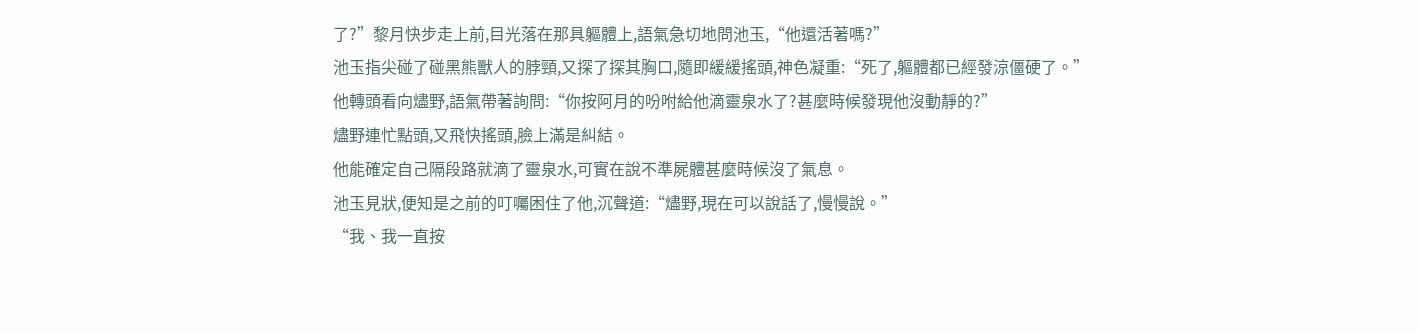了?”黎月快步走上前,目光落在那具軀體上,語氣急切地問池玉,“他還活著嗎?”
池玉指尖碰了碰黑熊獸人的脖頸,又探了探其胸口,隨即緩緩搖頭,神色凝重:“死了,軀體都已經發涼僵硬了。”
他轉頭看向燼野,語氣帶著詢問:“你按阿月的吩咐給他滴靈泉水了?甚麼時候發現他沒動靜的?”
燼野連忙點頭,又飛快搖頭,臉上滿是糾結。
他能確定自己隔段路就滴了靈泉水,可實在說不準屍體甚麼時候沒了氣息。
池玉見狀,便知是之前的叮囑困住了他,沉聲道:“燼野,現在可以說話了,慢慢說。”
“我、我一直按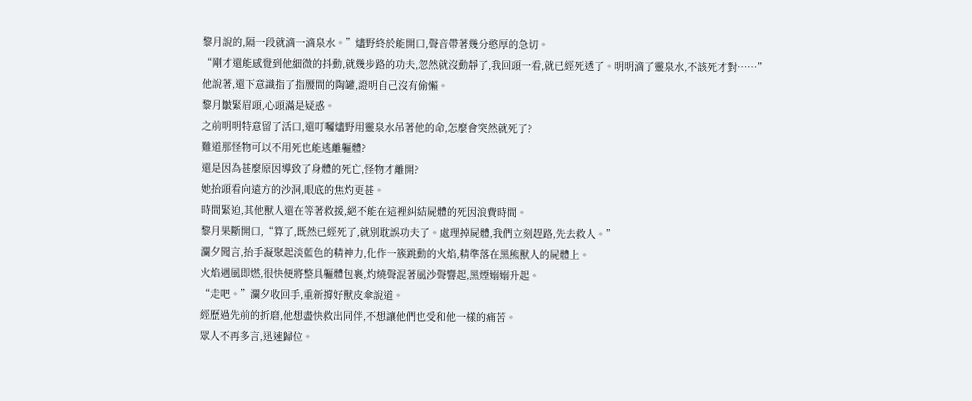黎月說的,隔一段就滴一滴泉水。”燼野終於能開口,聲音帶著幾分憨厚的急切。
“剛才還能感覺到他細微的抖動,就幾步路的功夫,忽然就沒動靜了,我回頭一看,就已經死透了。明明滴了靈泉水,不該死才對……”
他說著,還下意識指了指腰間的陶罐,證明自己沒有偷懶。
黎月皺緊眉頭,心頭滿是疑惑。
之前明明特意留了活口,還叮囑燼野用靈泉水吊著他的命,怎麼會突然就死了?
難道那怪物可以不用死也能逃離軀體?
還是因為甚麼原因導致了身體的死亡,怪物才離開?
她抬頭看向遠方的沙洞,眼底的焦灼更甚。
時間緊迫,其他獸人還在等著救援,絕不能在這裡糾結屍體的死因浪費時間。
黎月果斷開口,“算了,既然已經死了,就別耽誤功夫了。處理掉屍體,我們立刻趕路,先去救人。”
瀾夕聞言,抬手凝聚起淡藍色的精神力,化作一簇跳動的火焰,精準落在黑熊獸人的屍體上。
火焰遇風即燃,很快便將整具軀體包裹,灼燒聲混著風沙聲響起,黑煙嫋嫋升起。
“走吧。”瀾夕收回手,重新撐好獸皮傘說道。
經歷過先前的折磨,他想盡快救出同伴,不想讓他們也受和他一樣的痛苦。
眾人不再多言,迅速歸位。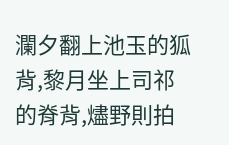瀾夕翻上池玉的狐背,黎月坐上司祁的脊背,燼野則拍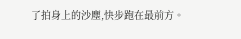了拍身上的沙塵,快步跑在最前方。